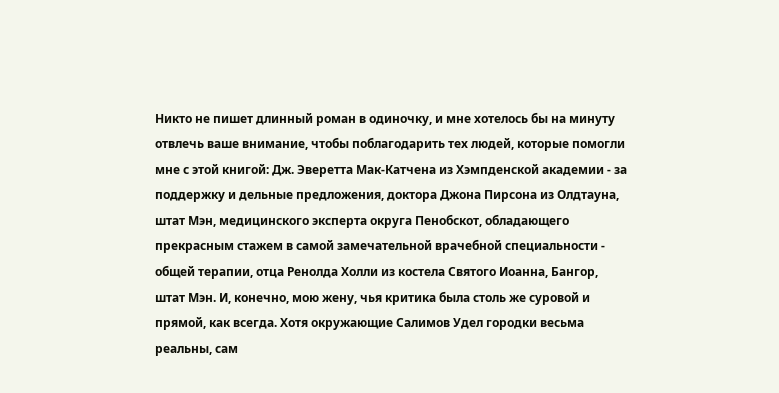Никто не пишет длинный роман в одиночку, и мне хотелось бы на минуту отвлечь ваше внимание, чтобы поблагодарить тех людей, которые помогли мне с этой книгой: Дж. Эверетта Мак-Катчена из Хэмпденской академии - за поддержку и дельные предложения, доктора Джона Пирсона из Олдтауна, штат Мэн, медицинского эксперта округа Пенобскот, обладающего прекрасным стажем в самой замечательной врачебной специальности - общей терапии, отца Ренолда Холли из костела Святого Иоанна, Бангор, штат Мэн. И, конечно, мою жену, чья критика была столь же суровой и прямой, как всегда. Хотя окружающие Салимов Удел городки весьма реальны, сам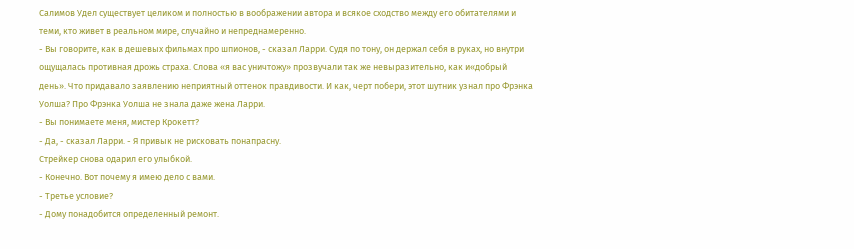Салимов Удел существует целиком и полностью в воображении автора и всякое сходство между его обитателями и теми, кто живет в реальном мире, случайно и непреднамеренно.
- Вы говорите, как в дешевых фильмах про шпионов, - сказал Ларри. Судя по тону, он держал себя в руках, но внутри ощущалась противная дрожь страха. Слова «я вас уничтожу» прозвучали так же невыразительно, как и«добрый день». Что придавало заявлению неприятный оттенок правдивости. И как, черт побери, этот шутник узнал про Фрэнка Уолша? Про Фрэнка Уолша не знала даже жена Ларри.
- Вы понимаете меня, мистер Крокетт?
- Да, - сказал Ларри. - Я привык не рисковать понапрасну.
Стрейкер снова одарил его улыбкой.
- Конечно. Вот почему я имею дело с вами.
- Третье условие?
- Дому понадобится определенный ремонт.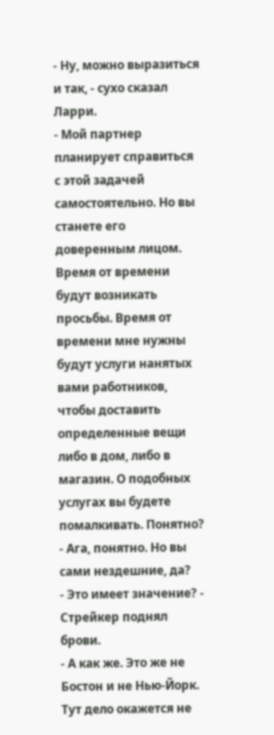- Ну, можно выразиться и так, - сухо сказал Ларри.
- Мой партнер планирует справиться с этой задачей самостоятельно. Но вы станете его доверенным лицом. Время от времени будут возникать просьбы. Время от времени мне нужны будут услуги нанятых вами работников, чтобы доставить определенные вещи либо в дом, либо в магазин. О подобных услугах вы будете помалкивать. Понятно?
- Ага, понятно. Но вы сами нездешние, да?
- Это имеет значение? - Стрейкер поднял брови.
- А как же. Это же не Бостон и не Нью-Йорк. Тут дело окажется не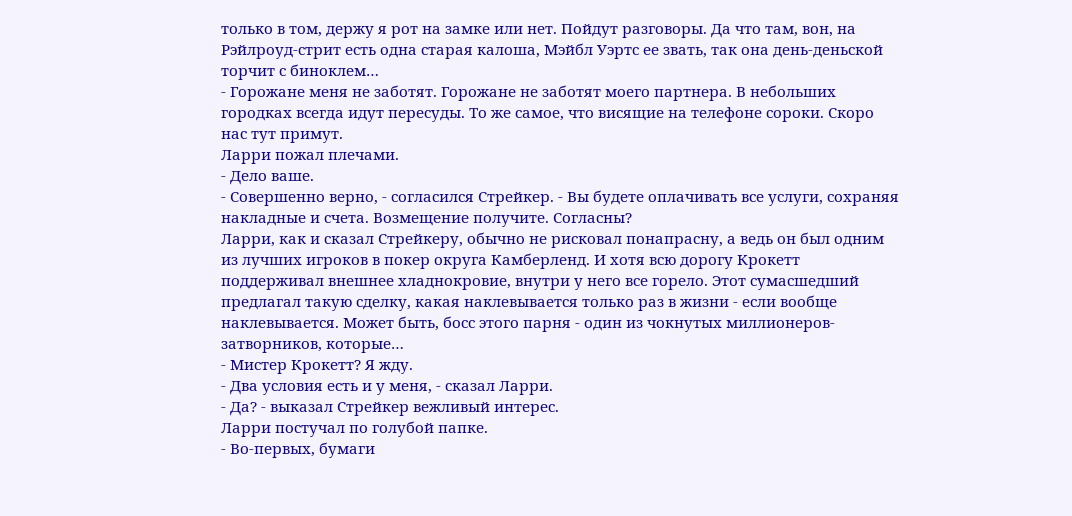только в том, держу я рот на замке или нет. Пойдут разговоры. Да что там, вон, на Рэйлроуд-стрит есть одна старая калоша, Мэйбл Уэртс ее звать, так она день-деньской торчит с биноклем…
- Горожане меня не заботят. Горожане не заботят моего партнера. В небольших городках всегда идут пересуды. То же самое, что висящие на телефоне сороки. Скоро нас тут примут.
Ларри пожал плечами.
- Дело ваше.
- Совершенно верно, - согласился Стрейкер. - Вы будете оплачивать все услуги, сохраняя накладные и счета. Возмещение получите. Согласны?
Ларри, как и сказал Стрейкеру, обычно не рисковал понапрасну, а ведь он был одним из лучших игроков в покер округа Камберленд. И хотя всю дорогу Крокетт поддерживал внешнее хладнокровие, внутри у него все горело. Этот сумасшедший предлагал такую сделку, какая наклевывается только раз в жизни - если вообще наклевывается. Может быть, босс этого парня - один из чокнутых миллионеров-затворников, которые…
- Мистер Крокетт? Я жду.
- Два условия есть и у меня, - сказал Ларри.
- Да? - выказал Стрейкер вежливый интерес.
Ларри постучал по голубой папке.
- Во-первых, бумаги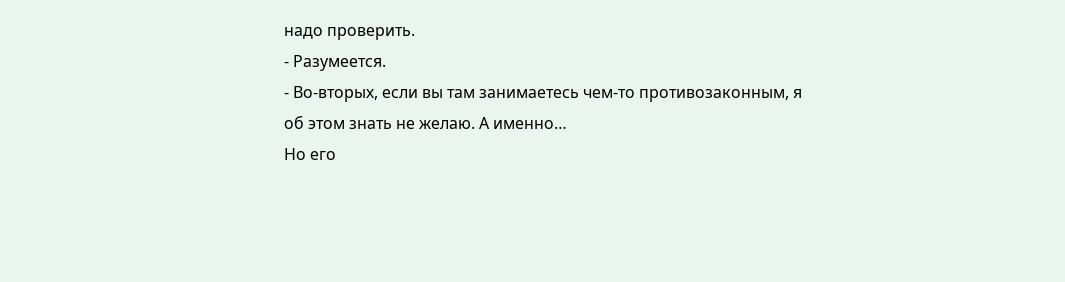надо проверить.
- Разумеется.
- Во-вторых, если вы там занимаетесь чем-то противозаконным, я об этом знать не желаю. А именно…
Но его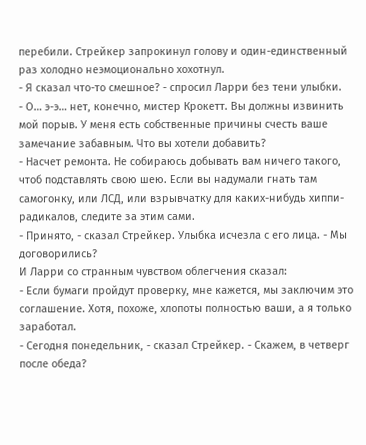перебили. Стрейкер запрокинул голову и один-единственный раз холодно неэмоционально хохотнул.
- Я сказал что-то смешное? - спросил Ларри без тени улыбки.
- О… э-э… нет, конечно, мистер Крокетт. Вы должны извинить мой порыв. У меня есть собственные причины счесть ваше замечание забавным. Что вы хотели добавить?
- Насчет ремонта. Не собираюсь добывать вам ничего такого, чтоб подставлять свою шею. Если вы надумали гнать там самогонку, или ЛСД, или взрывчатку для каких-нибудь хиппи-радикалов, следите за этим сами.
- Принято, - сказал Стрейкер. Улыбка исчезла с его лица. - Мы договорились?
И Ларри со странным чувством облегчения сказал:
- Если бумаги пройдут проверку, мне кажется, мы заключим это соглашение. Хотя, похоже, хлопоты полностью ваши, а я только заработал.
- Сегодня понедельник, - сказал Стрейкер. - Скажем, в четверг после обеда?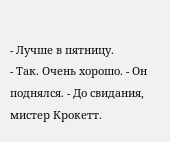- Лучше в пятницу.
- Так. Очень хорошо. - Он поднялся. - До свидания, мистер Крокетт.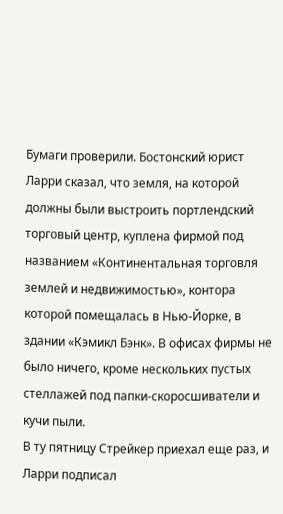Бумаги проверили. Бостонский юрист Ларри сказал, что земля, на которой должны были выстроить портлендский торговый центр, куплена фирмой под названием «Континентальная торговля землей и недвижимостью», контора которой помещалась в Нью-Йорке, в здании «Кэмикл Бэнк». В офисах фирмы не было ничего, кроме нескольких пустых стеллажей под папки-скоросшиватели и кучи пыли.
В ту пятницу Стрейкер приехал еще раз, и Ларри подписал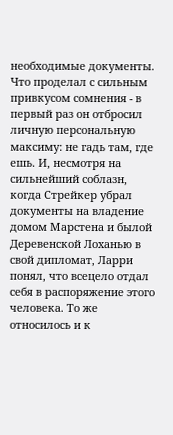необходимые документы. Что проделал с сильным привкусом сомнения - в первый раз он отбросил личную персональную максиму: не гадь там, где ешь. И, несмотря на сильнейший соблазн, когда Стрейкер убрал документы на владение домом Марстена и былой Деревенской Лоханью в свой дипломат, Ларри понял, что всецело отдал себя в распоряжение этого человека. То же относилось и к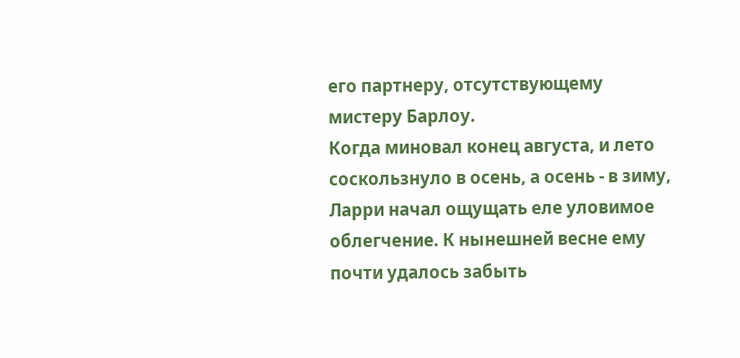его партнеру, отсутствующему мистеру Барлоу.
Когда миновал конец августа, и лето соскользнуло в осень, а осень - в зиму, Ларри начал ощущать еле уловимое облегчение. К нынешней весне ему почти удалось забыть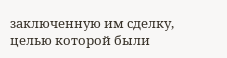заключенную им сделку, целью которой были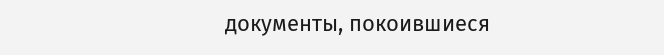документы, покоившиеся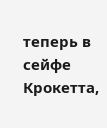теперь в сейфе Крокетта,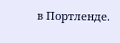в Портленде.